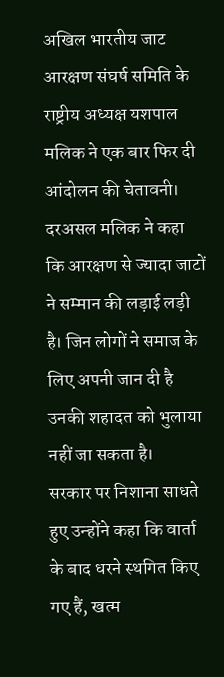अखिल भारतीय जाट आरक्षण संघर्ष समिति के राष्ट्रीय अध्यक्ष यशपाल मलिक ने एक बार फिर दी आंदोलन की चेतावनी। दरअसल मलिक ने कहा कि आरक्षण से ज्यादा जाटों ने सम्मान की लड़ाई लड़ी है। जिन लोगों ने समाज के लिए अपनी जान दी है उनकी शहादत को भुलाया नहीं जा सकता है।
सरकार पर निशाना साधते हुए उन्होंने कहा कि वार्ता के बाद धरने स्थगित किए गए हैं, खत्म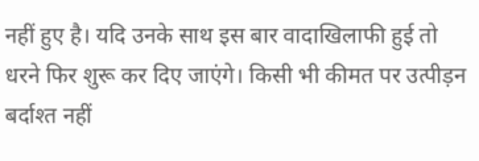नहीं हुए है। यदि उनके साथ इस बार वादाखिलाफी हुई तो धरने फिर शुरू कर दिए जाएंगे। किसी भी कीमत पर उत्पीड़न बर्दाश्त नहीं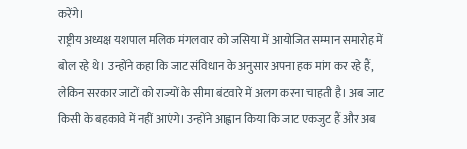करेंगे।
राष्ट्रीय अध्यक्ष यशपाल मलिक मंगलवार को जसिया में आयोजित सम्मान समारोह में बोल रहे थे। उन्होंने कहा कि जाट संविधान के अनुसार अपना हक मांग कर रहे हैं, लेकिन सरकार जाटों को राज्यों के सीमा बंटवारे में अलग करना चाहती है। अब जाट किसी के बहकावे में नहीं आएंगे। उन्होंने आह्वान किया कि जाट एकजुट हैं और अब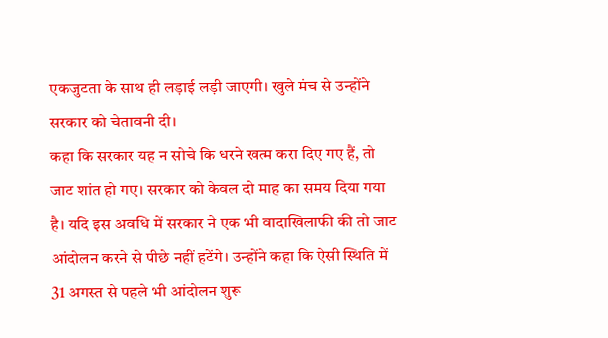एकजुटता के साथ ही लड़ाई लड़ी जाएगी। खुले मंच से उन्होंने सरकार को चेतावनी दी।
कहा कि सरकार यह न सोचे कि धरने खत्म करा दिए गए हैं, तो जाट शांत हो गए। सरकार को केवल दो माह का समय दिया गया है। यदि इस अवधि में सरकार ने एक भी वादाखिलाफी की तो जाट आंदोलन करने से पीछे नहीं हटेंगे। उन्होंने कहा कि ऐसी स्थिति में 31 अगस्त से पहले भी आंदोलन शुरू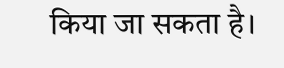किया जा सकता है।